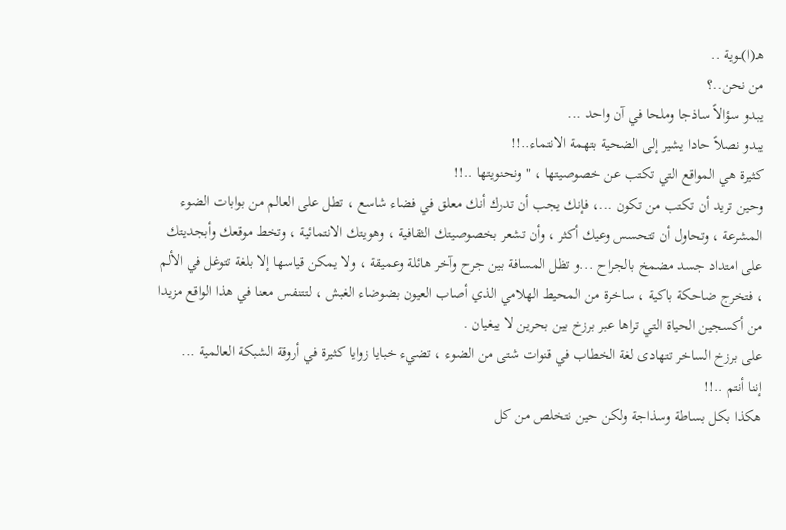هـ(ا)ــوية ..
من نحن..؟
يبدو سؤالاً ساذجا وملحا في آن واحد ...
يبدو نصلاً حادا يشير إلى الضحية بتهمة الانتماء..!!
كثيرة هي المواقع التي تكتب عن خصوصيتها ، " ونحنويتها ..!!
وحين تريد أن تكتب من تكون ...، فإنك يجب أن تدرك أنك معلق في فضاء شاسع ، تطل على العالم من بوابات الضوء المشرعة ، وتحاول أن تتحسس وعيك أكثر ، وأن تشعر بخصوصيتك الثقافية ، وهويتك الانتمائية ، وتخط موقعك وأبجديتك على امتداد جسد مضمخ بالجراح ...و تظل المسافة بين جرح وآخر هائلة وعميقة ، ولا يمكن قياسها إلا بلغة تتوغل في الألم ، فتخرج ضاحكة باكية ، ساخرة من المحيط الهلامي الذي أصاب العيون بضوضاء الغبش ، لتتنفس معنا في هذا الواقع مزيدا من أكسجين الحياة التي تراها عبر برزخ بين بحرين لا يبغيان .
على برزخ الساخر تتهادى لغة الخطاب في قنوات شتى من الضوء ، تضيء خبايا زوايا كثيرة في أروقة الشبكة العالمية ...
إننا أنتم ..!!
هكذا بكل بساطة وسذاجة ولكن حين نتخلص من كل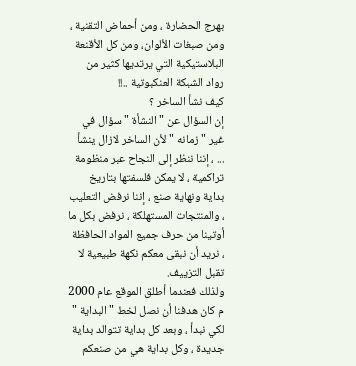بهرج الحضارة ، ومن أحماض التقنية ، ومن صبغات الألوان، ومن كل الأقنعة البلاستيكية التي يرتديها كثير من رواد الشبكة العنكبوتية ..!!
كيف نشأ الساخر ؟
إن السؤال عن " النشأة " سؤال في غير " زمانه " لأن الساخر لازال ينشأ ... ، إننا ننظر إلى النجاح عبر منظومة تراكمية ، لا يمكن فلسفتها بتاريخ بداية ونهاية صنع ، إننا نرفض التعليب ، والمنتجات المستهلكة ، نرفض بكل ما أوتينا من حرف جميع المواد الحافظة ، نريد أن نبقى معكم نكهة طبيعية لا تقبل التزييف.
ولذلك فعندما أطلق الموقع عام 2000 م كان هدفنا أن نصل لخط " البداية " لكي نبدأ ، وبعد كل بداية تتوالد بداية جديدة ، وكل بداية هي من صنعكم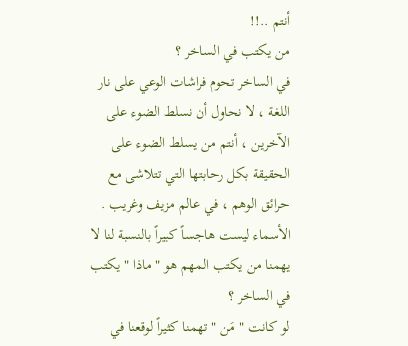أنتم ..!!
من يكتب في الساخر ؟
في الساخر تحوم فراشات الوعي على نار اللغة ، لا نحاول أن نسلط الضوء على الآخرين ، أنتم من يسلط الضوء على الحقيقة بكل رحابتها التي تتلاشى مع حرائق الوهم ، في عالم مزيف وغريب .
الأسماء ليست هاجساً كبيراً بالنسبة لنا لا يهمنا من يكتب المهم هو " ماذا " يكتب في الساخر ؟
لو كانت " مَن " تهمنا كثيراً لوقعنا في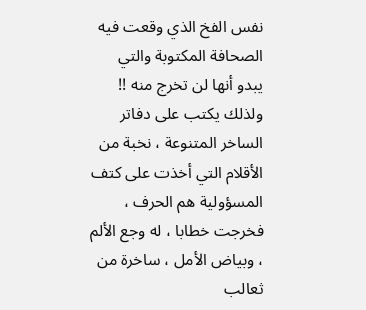نفس الفخ الذي وقعت فيه الصحافة المكتوبة والتي يبدو أنها لن تخرج منه !!
ولذلك يكتب على دفاتر الساخر المتنوعة ، نخبة من الأقلام التي أخذت على كتف المسؤولية هم الحرف ، فخرجت خطابا ، له وجع الألم ، وبياض الأمل ، ساخرة من ثعالب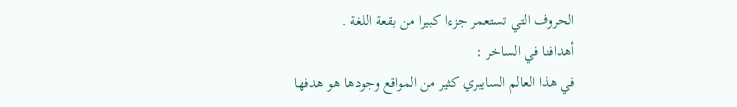الحروف التي تستعمر جزءا كبيرا من بقعة اللغة .
أهدافنا في الساخر :
في هذا العالم السايبري كثير من المواقع وجودها هو هدفها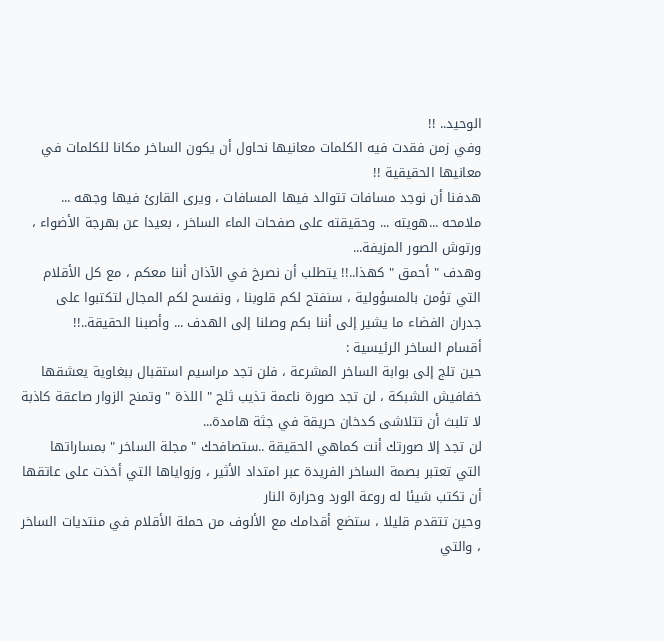الوحيد.. !!
وفي زمن فقدت فيه الكلمات معانيها نحاول أن يكون الساخر مكانا للكلمات في معانيها الحقيقية !!
هدفنا أن نوجد مسافات تتوالد فيها المسافات ، ويرى القارئ فيها وجهه ... ملامحه ...هويته ... وحقيقته على صفحات الماء الساخر ، بعيدا عن بهرجة الأضواء ، ورتوش الصور المزيفة...
وهدف " أحمق " كهذا..!! يتطلب أن نصرخ في الآذان أننا معكم ، مع كل الأقلام التي تؤمن بالمسؤولية ، سنفتح لكم قلوبنا ، ونفسح لكم المجال لتكتبوا على جدران الفضاء ما يشير إلى أننا بكم وصلنا إلى الهدف ... وأصبنا الحقيقة..!!
أقسام الساخر الرئيسية :
حين تلج إلى بوابة الساخر المشرعة ، فلن تجد مراسيم استقبال ببغاوية يعشقها خفافيش الشبكة ، لن تجد صورة ناعمة تذيب ثلج " اللذة " وتمنح الزوار صاعقة كاذبة لا تلبث أن تتلاشى كدخان حريقة في جثة هامدة...
لن تجد إلا صورتك أنت كماهي الحقيقة ..ستصافحك " مجلة الساخر " بمساراتها التي تعتبر بصمة الساخر الفريدة عبر امتداد الأثير ، وزواياها التي أخذت على عاتقها أن تكتب شيئا له روعة الورد وحرارة النار
وحين تتقدم قليلا ، ستضع أقدامك مع الألوف من حملة الأقلام في منتديات الساخر ، والتي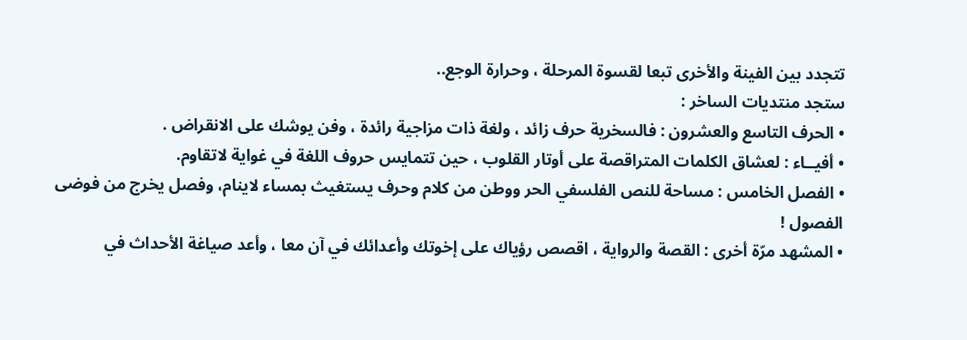تتجدد بين الفينة والأخرى تبعا لقسوة المرحلة ، وحرارة الوجع..
ستجد منتديات الساخر :
• الحرف التاسع والعشرون : فالسخرية حرف زائد ، ولغة ذات مزاجية رائدة ، وفن يوشك على الانقراض .
• أفيــاء : لعشاق الكلمات المتراقصة على أوتار القلوب ، حين تتمايس حروف اللغة في غواية لاتقاوم.
• الفصل الخامس : مساحة للنص الفلسفي الحر ووطن من كلام وحرف يستغيث بمساء لاينام، وفصل يخرج من فوضى الفصول !
• المشهد مرّة أخرى : القصة والرواية ، اقصص رؤياك على إخوتك وأعدائك في آن معا ، وأعد صياغة الأحداث في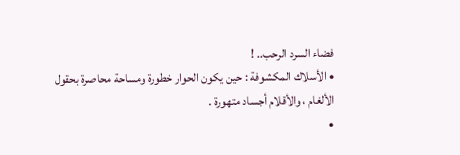فضاء السرد الرحب.. !
• الأسلاك المكشوفة : حين يكون الحوار خطورة ومساحة محاصرة بحقول الألغام ، والأقلام أجساد متهورة .
•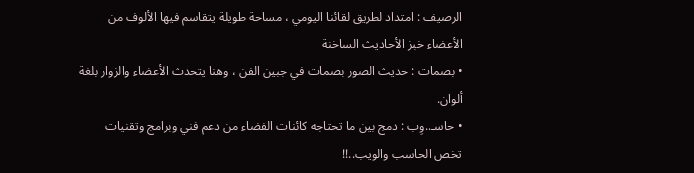الرصيف : امتداد لطريق لقائنا اليومي ، مساحة طويلة يتقاسم فيها الألوف من الأعضاء خبز الأحاديث الساخنة
• بصمات : حديث الصور بصمات في جبين الفن ، وهنا يتحدث الأعضاء والزوار بلغة ألوان.
• حاسـ..وِب : دمج بين ما تحتاجه كائنات الفضاء من دعم فني وبرامج وتقنيات تخص الحاسب والويب..!!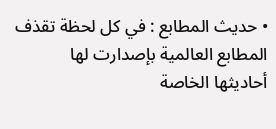• حديث المطابع : في كل لحظة تقذف المطابع العالمية بإصدارت لها أحاديثها الخاصة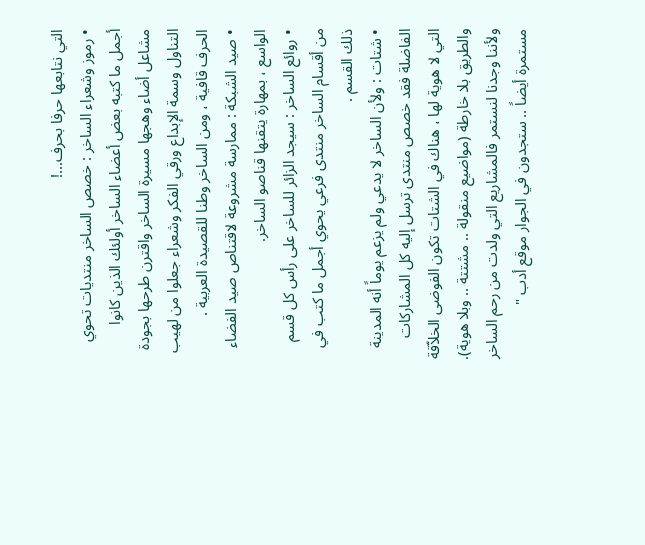التي نتابعها حرفا بحرف...!
• رموز وشعراء الساخر : خصص الساخر منتديات تحوي أجمل ما كتبه بعض أعضاء الساخر أولئك الذين كانوا مشاعل أضاء وهجها مسيرة الساخر واقترن طرحها بجودة التناول وسمة الإبداع ورقي الفكر وشعراء جعلوا من لهيب الحرف قافية ، ومن الساخر وطنا للقصيدة العربية .
• صيد الشبكة : ممارسة مشروعة لاقتناص صيد الفضاء الواسع ، بمهارة يتقنها قناصو الساخر.
• روائع الساخر : سيجد الزائر للساخر على رأس كل قسم من أقسام الساخر منتدى فرعي يحوي أجمل ما كتب في ذلك القسم .
• شتات : ولأن الساخر لا يدعي ولم يزعم يوماً أنه المدينة الفاضلة فقد خصص منتدى ترسل إليه كل المشاركات التي لا هوية لها ، هناك في الشتات تكون الفوضى الخلاّقة والطريق بلا خارطة (مواضيع منقولة .. مشتتة .. وبلا هوية).
ولأننا وجدنا لنستمر فالمشاريع التي ولدت من رحم الساخر مستمرة أيضاً .. ستجدون في الجوار موقع أدب "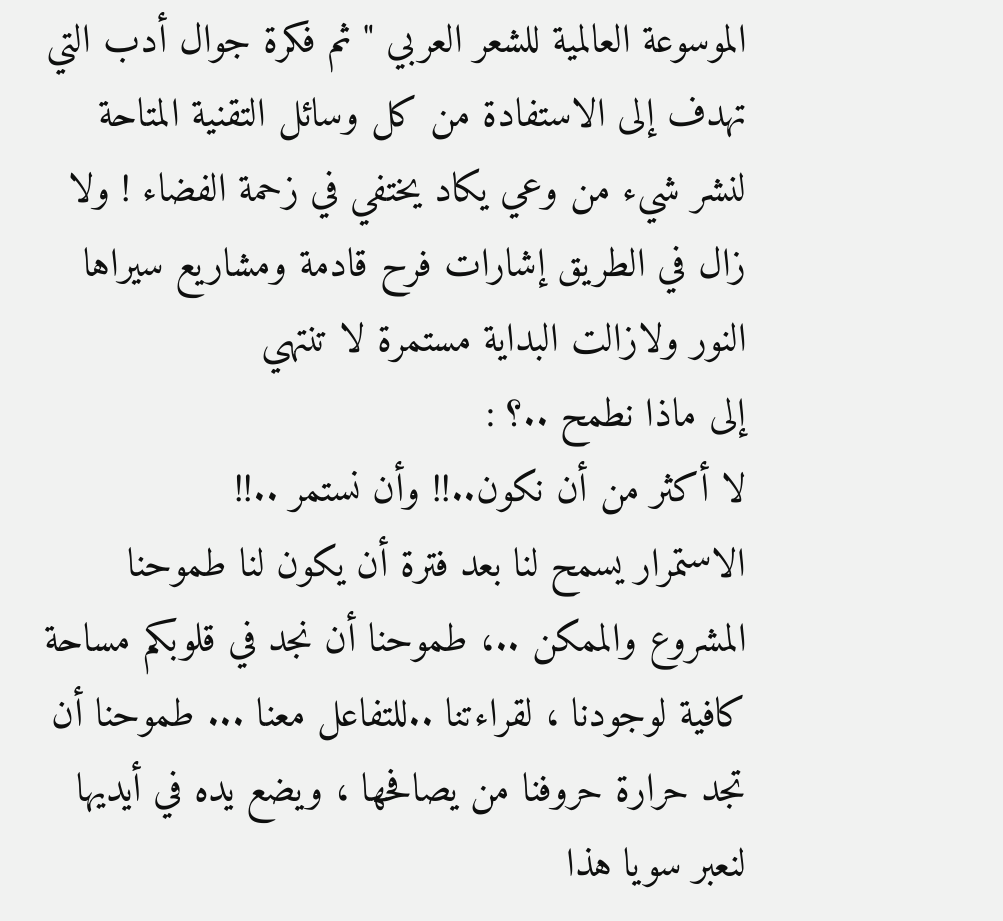الموسوعة العالمية للشعر العربي " ثم فكرة جوال أدب التي تهدف إلى الاستفادة من كل وسائل التقنية المتاحة لنشر شيء من وعي يكاد يختفي في زحمة الفضاء ! ولا زال في الطريق إشارات فرح قادمة ومشاريع سيراها النور ولازالت البداية مستمرة لا تنتهي
إلى ماذا نطمح ..؟ :
لا أكثر من أن نكون..!! وأن نستمر ..!!
الاستمرار يسمح لنا بعد فترة أن يكون لنا طموحنا المشروع والممكن ..، طموحنا أن نجد في قلوبكم مساحة كافية لوجودنا ، لقراءتنا ..للتفاعل معنا ... طموحنا أن تجد حرارة حروفنا من يصافحها ، ويضع يده في أيديها لنعبر سويا هذا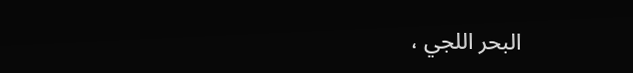البحر اللجي ،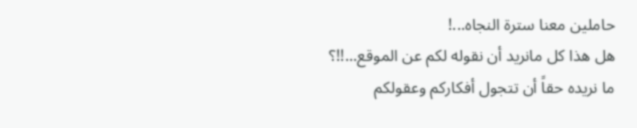حاملين معنا سترة النجاه...!
هل هذا كل مانريد أن نقوله لكم عن الموقع...!!؟
ما نريده حقاً أن تتجول أفكاركم وعقولكم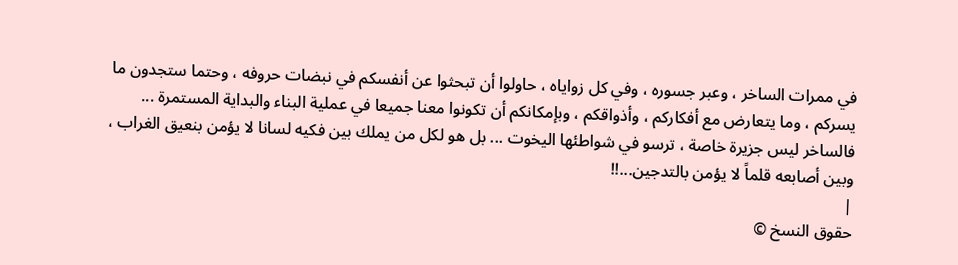في ممرات الساخر ، وعبر جسوره ، وفي كل زواياه ، حاولوا أن تبحثوا عن أنفسكم في نبضات حروفه ، وحتما ستجدون ما يسركم ، وما يتعارض مع أفكاركم ، وأذواقكم ، وبإمكانكم أن تكونوا معنا جميعا في عملية البناء والبداية المستمرة ...
فالساخر ليس جزيرة خاصة ، ترسو في شواطئها اليخوت ... بل هو لكل من يملك بين فكيه لسانا لا يؤمن بنعيق الغراب ، وبين أصابعه قلماً لا يؤمن بالتدجين...!!
|
حقوق النسخ ©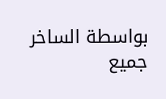بواسطة الساخر جميع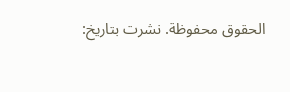الحقوق محفوظة. نشرت بتاريخ: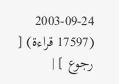2003-09-24 (17597 قراءة) [ رجوع ] |